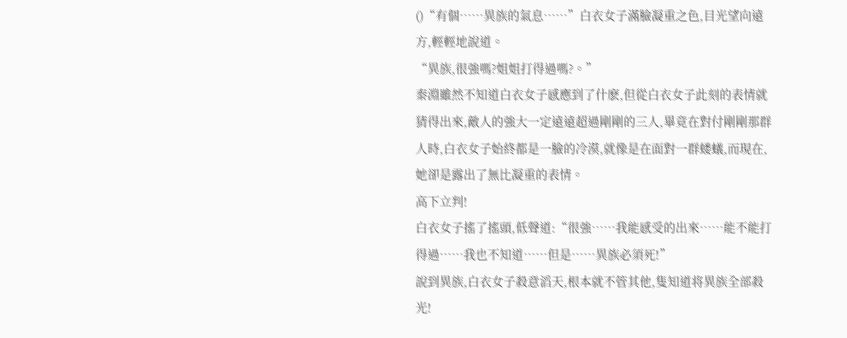()“有個……異族的氣息……”白衣女子滿臉凝重之色,目光望向遠方,輕輕地說道。
“異族,很強嗎?姐姐打得過嗎?。”
秦淵雖然不知道白衣女子感應到了什麽,但從白衣女子此刻的表情就猜得出來,敵人的強大一定遠遠超過剛剛的三人,畢竟在對付剛剛那群人時,白衣女子始終都是一臉的冷漠,就像是在面對一群蝼蟻,而現在,她卻是露出了無比凝重的表情。
高下立判!
白衣女子搖了搖頭,低聲道:“很強……我能感受的出來……能不能打得過……我也不知道……但是……異族必須死!”
說到異族,白衣女子殺意滔天,根本就不管其他,隻知道将異族全部殺光!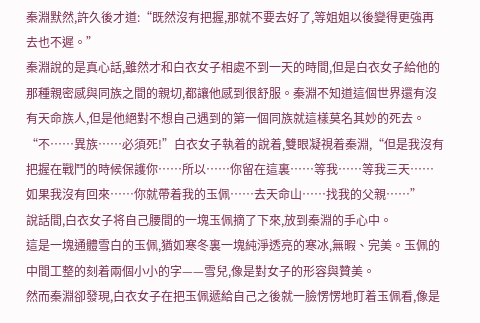秦淵默然,許久後才道:“既然沒有把握,那就不要去好了,等姐姐以後變得更強再去也不遲。”
秦淵說的是真心話,雖然才和白衣女子相處不到一天的時間,但是白衣女子給他的那種親密感與同族之間的親切,都讓他感到很舒服。秦淵不知道這個世界還有沒有天命族人,但是他絕對不想自己遇到的第一個同族就這樣莫名其妙的死去。
“不……異族……必須死!”白衣女子執着的說着,雙眼凝視着秦淵,“但是我沒有把握在戰鬥的時候保護你……所以……你留在這裏……等我……等我三天……如果我沒有回來……你就帶着我的玉佩……去天命山……找我的父親……”
說話間,白衣女子将自己腰間的一塊玉佩摘了下來,放到秦淵的手心中。
這是一塊通體雪白的玉佩,猶如寒冬裏一塊純淨透亮的寒冰,無暇、完美。玉佩的中間工整的刻着兩個小小的字——雪兒,像是對女子的形容與贊美。
然而秦淵卻發現,白衣女子在把玉佩遞給自己之後就一臉愣愣地盯着玉佩看,像是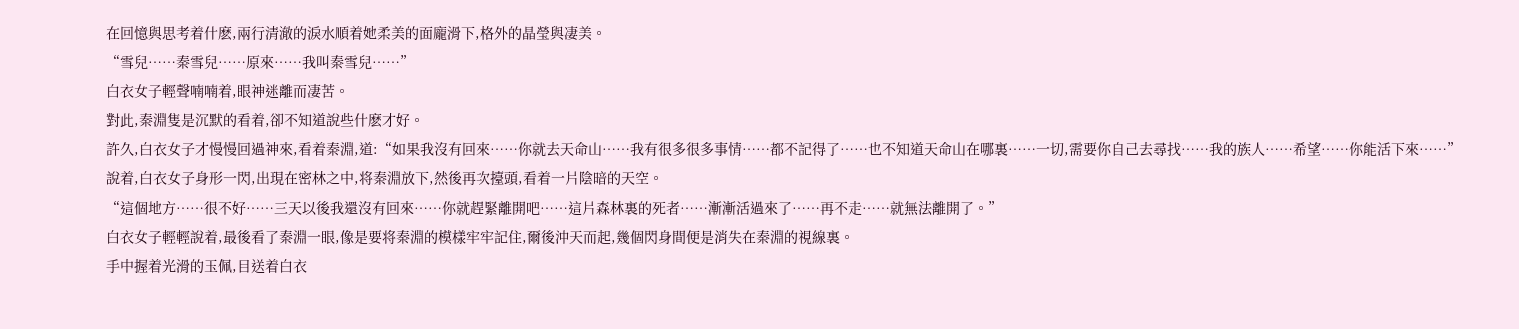在回憶與思考着什麽,兩行清澈的淚水順着她柔美的面龐滑下,格外的晶瑩與凄美。
“雪兒……秦雪兒……原來……我叫秦雪兒……”
白衣女子輕聲喃喃着,眼神迷離而凄苦。
對此,秦淵隻是沉默的看着,卻不知道說些什麽才好。
許久,白衣女子才慢慢回過神來,看着秦淵,道:“如果我沒有回來……你就去天命山……我有很多很多事情……都不記得了……也不知道天命山在哪裏……一切,需要你自己去尋找……我的族人……希望……你能活下來……”
說着,白衣女子身形一閃,出現在密林之中,将秦淵放下,然後再次擡頭,看着一片陰暗的天空。
“這個地方……很不好……三天以後我還沒有回來……你就趕緊離開吧……這片森林裏的死者……漸漸活過來了……再不走……就無法離開了。”
白衣女子輕輕說着,最後看了秦淵一眼,像是要将秦淵的模樣牢牢記住,爾後沖天而起,幾個閃身間便是消失在秦淵的視線裏。
手中握着光滑的玉佩,目送着白衣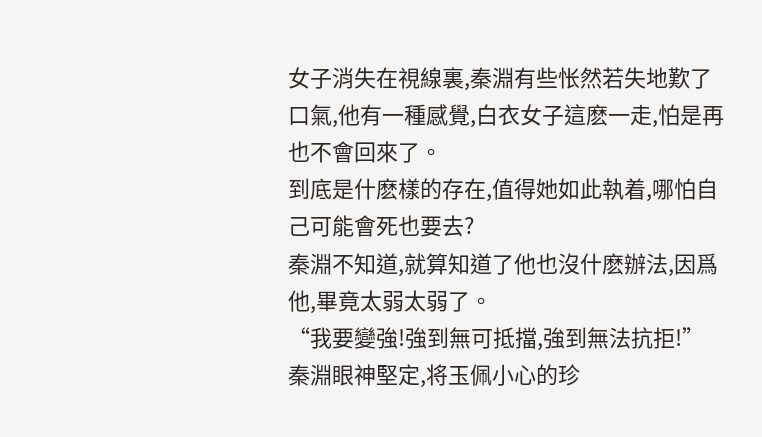女子消失在視線裏,秦淵有些怅然若失地歎了口氣,他有一種感覺,白衣女子這麽一走,怕是再也不會回來了。
到底是什麽樣的存在,值得她如此執着,哪怕自己可能會死也要去?
秦淵不知道,就算知道了他也沒什麽辦法,因爲他,畢竟太弱太弱了。
“我要變強!強到無可抵擋,強到無法抗拒!”
秦淵眼神堅定,将玉佩小心的珍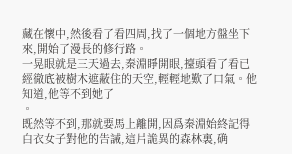藏在懷中,然後看了看四周,找了一個地方盤坐下來,開始了漫長的修行路。
一晃眼就是三天過去,秦淵睜開眼,擡頭看了看已經徹底被樹木遮蔽住的天空,輕輕地歎了口氣。他知道,他等不到她了
。
既然等不到,那就要馬上離開,因爲秦淵始終記得白衣女子對他的告誡,這片詭異的森林裏,确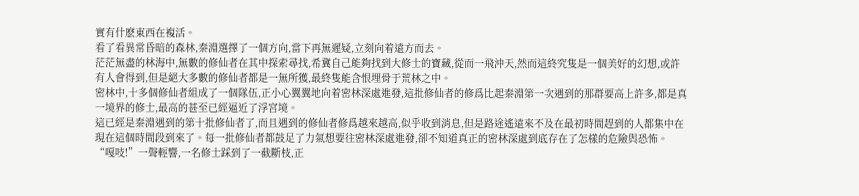實有什麽東西在複活。
看了看異常昏暗的森林,秦淵選擇了一個方向,當下再無遲疑,立刻向着遠方而去。
茫茫無盡的林海中,無數的修仙者在其中探索尋找,希冀自己能夠找到大修士的寶藏,從而一飛沖天,然而這終究隻是一個美好的幻想,或許有人會得到,但是絕大多數的修仙者都是一無所獲,最終隻能含恨埋骨于荒林之中。
密林中,十多個修仙者組成了一個隊伍,正小心翼翼地向着密林深處進發,這批修仙者的修爲比起秦淵第一次遇到的那群要高上許多,都是真一境界的修士,最高的甚至已經逼近了浮宮境。
這已經是秦淵遇到的第十批修仙者了,而且遇到的修仙者修爲越來越高,似乎收到消息,但是路途遙遠來不及在最初時間趕到的人都集中在現在這個時間段到來了。每一批修仙者都鼓足了力氣想要往密林深處進發,卻不知道真正的密林深處到底存在了怎樣的危險與恐怖。
“嘎吱!”一聲輕響,一名修士踩到了一截斷枝,正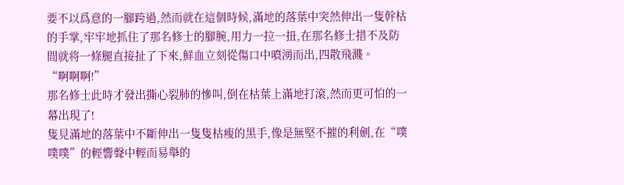要不以爲意的一腳跨過,然而就在這個時候,滿地的落葉中突然伸出一隻幹枯的手掌,牢牢地抓住了那名修士的腳腕,用力一拉一扭,在那名修士措不及防間就将一條腿直接扯了下來,鮮血立刻從傷口中噴湧而出,四散飛濺。
“啊啊啊!”
那名修士此時才發出撕心裂肺的慘叫,倒在枯葉上滿地打滾,然而更可怕的一幕出現了!
隻見滿地的落葉中不斷伸出一隻隻枯瘦的黑手,像是無堅不摧的利劍,在“噗噗噗”的輕響聲中輕而易舉的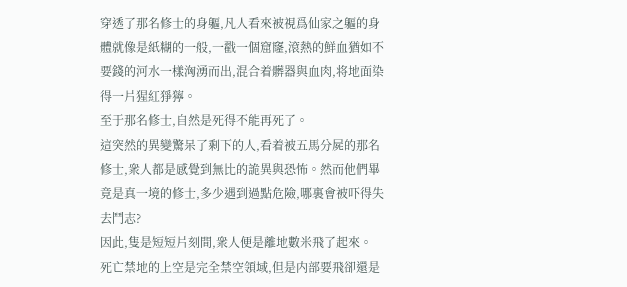穿透了那名修士的身軀,凡人看來被視爲仙家之軀的身體就像是紙糊的一般,一戳一個窟窿,滾熱的鮮血猶如不要錢的河水一樣洶湧而出,混合着髒器與血肉,将地面染得一片猩紅猙獰。
至于那名修士,自然是死得不能再死了。
這突然的異變驚呆了剩下的人,看着被五馬分屍的那名修士,衆人都是感覺到無比的詭異與恐怖。然而他們畢竟是真一境的修士,多少遇到過點危險,哪裏會被吓得失去鬥志?
因此,隻是短短片刻間,衆人便是離地數米飛了起來。
死亡禁地的上空是完全禁空領域,但是内部要飛卻還是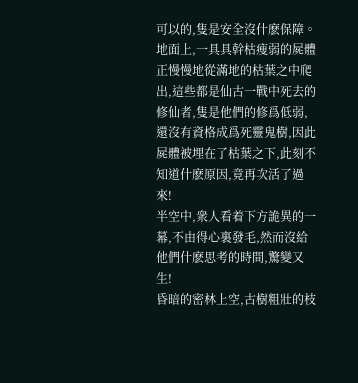可以的,隻是安全沒什麽保障。
地面上,一具具幹枯瘦弱的屍體正慢慢地從滿地的枯葉之中爬出,這些都是仙古一戰中死去的修仙者,隻是他們的修爲低弱,還沒有資格成爲死靈鬼樹,因此屍體被埋在了枯葉之下,此刻不知道什麽原因,竟再次活了過來!
半空中,衆人看着下方詭異的一幕,不由得心裏發毛,然而沒給他們什麽思考的時間,驚變又生!
昏暗的密林上空,古樹粗壯的枝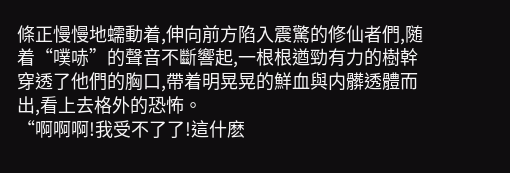條正慢慢地蠕動着,伸向前方陷入震驚的修仙者們,随着“噗哧”的聲音不斷響起,一根根遒勁有力的樹幹穿透了他們的胸口,帶着明晃晃的鮮血與内髒透體而出,看上去格外的恐怖。
“啊啊啊!我受不了了!這什麽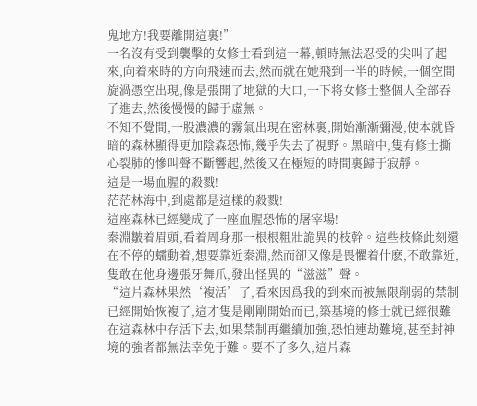鬼地方!我要離開這裏!”
一名沒有受到襲擊的女修士看到這一幕,頓時無法忍受的尖叫了起來,向着來時的方向飛速而去,然而就在她飛到一半的時候,一個空間旋渦憑空出現,像是張開了地獄的大口,一下将女修士整個人全部吞了進去,然後慢慢的歸于虛無。
不知不覺間,一股濃濃的霧氣出現在密林裏,開始漸漸彌漫,使本就昏暗的森林顯得更加陰森恐怖,幾乎失去了視野。黑暗中,隻有修士撕心裂肺的慘叫聲不斷響起,然後又在極短的時間裏歸于寂靜。
這是一場血腥的殺戮!
茫茫林海中,到處都是這樣的殺戮!
這座森林已經變成了一座血腥恐怖的屠宰場!
秦淵皺着眉頭,看着周身那一根根粗壯詭異的枝幹。這些枝條此刻還在不停的蠕動着,想要靠近秦淵,然而卻又像是畏懼着什麽,不敢靠近,隻敢在他身邊張牙舞爪,發出怪異的“滋滋”聲。
“這片森林果然‘複活’了,看來因爲我的到來而被無限削弱的禁制已經開始恢複了,這才隻是剛剛開始而已,築基境的修士就已經很難在這森林中存活下去,如果禁制再繼續加強,恐怕連劫難境,甚至封神境的強者都無法幸免于難。要不了多久,這片森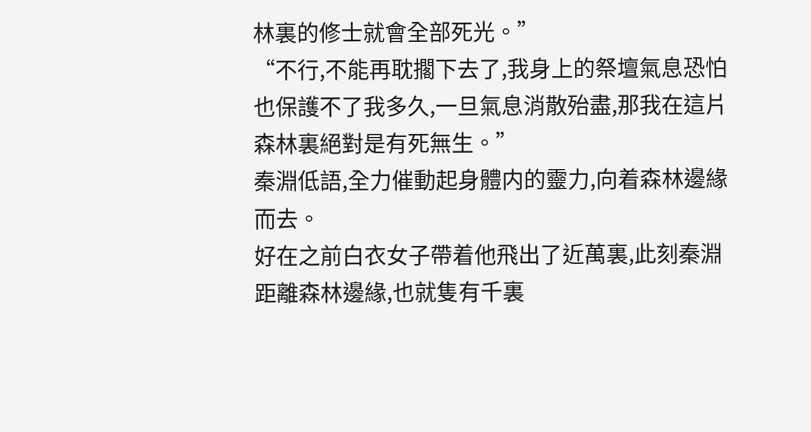林裏的修士就會全部死光。”
“不行,不能再耽擱下去了,我身上的祭壇氣息恐怕也保護不了我多久,一旦氣息消散殆盡,那我在這片森林裏絕對是有死無生。”
秦淵低語,全力催動起身體内的靈力,向着森林邊緣而去。
好在之前白衣女子帶着他飛出了近萬裏,此刻秦淵距離森林邊緣,也就隻有千裏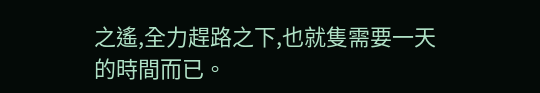之遙,全力趕路之下,也就隻需要一天的時間而已。